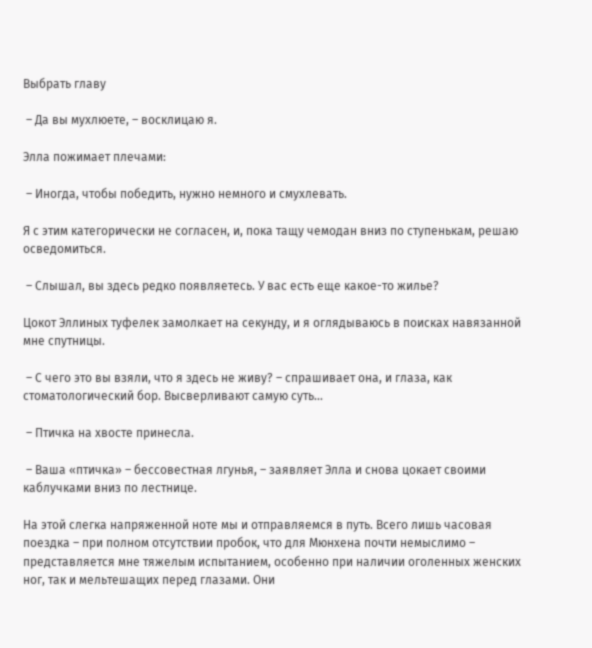Выбрать главу

 – Да вы мухлюете, – восклицаю я.

Элла пожимает плечами:

 – Иногда, чтобы победить, нужно немного и смухлевать.

Я с этим категорически не согласен, и, пока тащу чемодан вниз по ступенькам, решаю осведомиться.

 – Слышал, вы здесь редко появляетесь. У вас есть еще какое-то жилье?

Цокот Эллиных туфелек замолкает на секунду, и я оглядываюсь в поисках навязанной мне спутницы.

 – С чего это вы взяли, что я здесь не живу? – спрашивает она, и глаза, как стоматологический бор. Высверливают самую суть...

 – Птичка на хвосте принесла.

 – Ваша «птичка» – бессовестная лгунья, – заявляет Элла и снова цокает своими каблучками вниз по лестнице.

На этой слегка напряженной ноте мы и отправляемся в путь. Всего лишь часовая поездка – при полном отсутствии пробок, что для Мюнхена почти немыслимо – представляется мне тяжелым испытанием, особенно при наличии оголенных женских ног, так и мельтешащих перед глазами. Они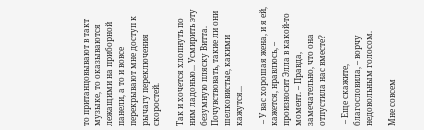то пританцовывают в такт музыке, то оказываются лежащими на приборной панели, а то и вовсе перекрывают мне доступ к рычагу переключения скоростей.

Так и хочется хлопнуть по ним ладонью... Усмирить эту безумную пляску Витта. Почувствовать, такие ли они шелковистые, какими кажутся...

 – У вас хорошая жена, и я ей, кажется, нравлюсь, – произносит Элла в какой-то момент. – Правда, замечательно, что она отпустила нас вместе?

 – Еще скажите, благословила, – ворчу недовольным голосом.

Мне совсем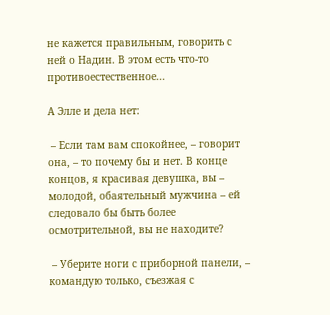не кажется правильным, говорить с ней о Надин. В этом есть что-то противоестественное...

А Элле и дела нет:

 – Если там вам спокойнее, – говорит она, – то почему бы и нет. В конце концов, я красивая девушка, вы – молодой, обаятельный мужчина – ей следовало бы быть более осмотрительной, вы не находите?

 – Уберите ноги с приборной панели, – командую только, съезжая с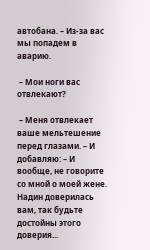автобана. – Из-за вас мы попадем в аварию.

 – Мои ноги вас отвлекают?

 – Меня отвлекает ваше мельтешение перед глазами. – И добавляю: – И вообще, не говорите со мной о моей жене. Надин доверилась вам, так будьте достойны этого доверия...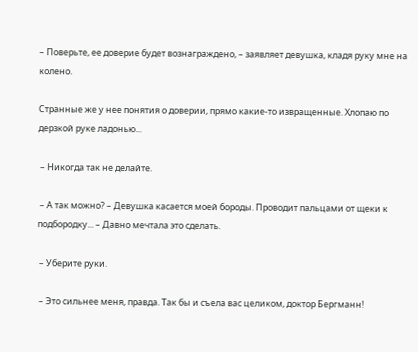– Поверьте, ее доверие будет вознаграждено, – заявляет девушка, кладя руку мне на колено.

Странные же у нее понятия о доверии, прямо какие-то извращенные. Хлопаю по дерзкой руке ладонью...

 – Никогда так не делайте.

 – А так можно? – Девушка касается моей бороды. Проводит пальцами от щеки к подбородку... – Давно мечтала это сделать.

 – Уберите руки.

 – Это сильнее меня, правда. Так бы и съела вас целиком, доктор Бергманн!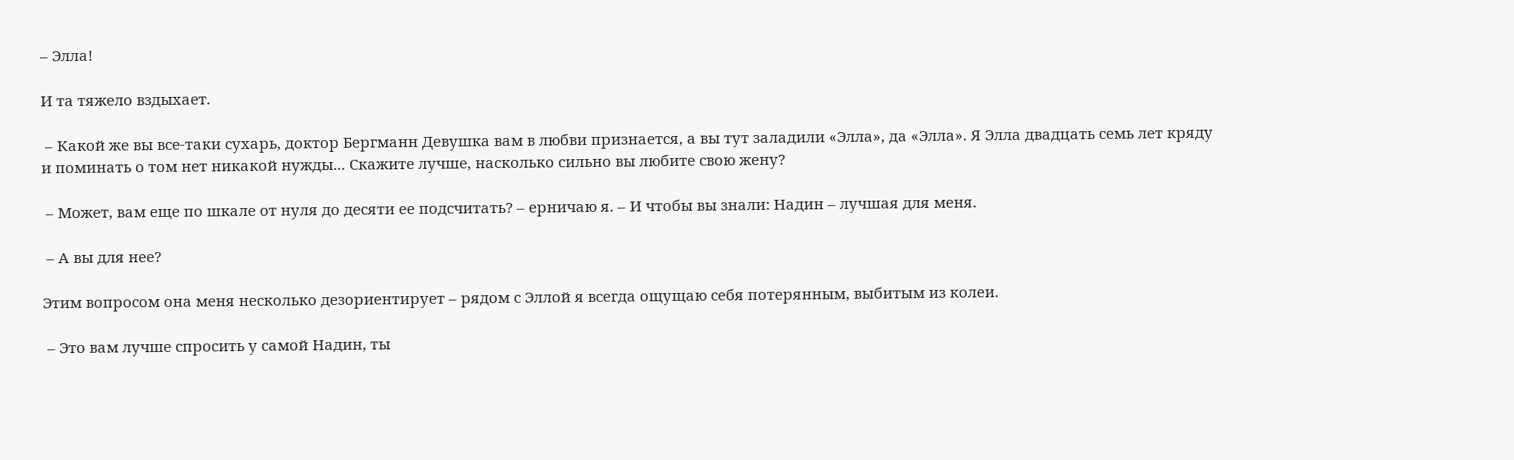– Элла!

И та тяжело вздыхает.

 – Какой же вы все-таки сухарь, доктор Бергманн Девушка вам в любви признается, а вы тут заладили «Элла», да «Элла». Я Элла двадцать семь лет кряду и поминать о том нет никакой нужды... Скажите лучше, насколько сильно вы любите свою жену?

 – Может, вам еще по шкале от нуля до десяти ее подсчитать? – ерничаю я. – И чтобы вы знали: Надин – лучшая для меня.

 – А вы для нее?

Этим вопросом она меня несколько дезориентирует – рядом с Эллой я всегда ощущаю себя потерянным, выбитым из колеи.

 – Это вам лучше спросить у самой Надин, ты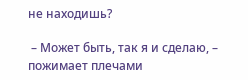не находишь?

 – Может быть, так я и сделаю, – пожимает плечами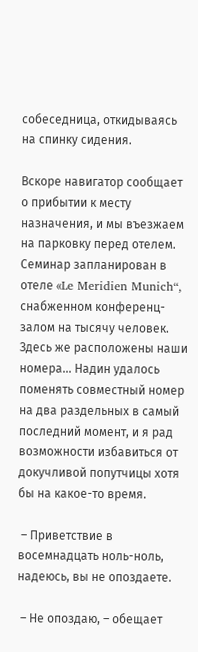собеседница, откидываясь на спинку сидения.

Вскоре навигатор сообщает о прибытии к месту назначения, и мы въезжаем на парковку перед отелем. Семинар запланирован в отеле «Le Meridien Munich“, снабженном конференц-залом на тысячу человек. Здесь же расположены наши номера... Надин удалось поменять совместный номер на два раздельных в самый последний момент, и я рад возможности избавиться от докучливой попутчицы хотя бы на какое-то время.

 – Приветствие в восемнадцать ноль-ноль, надеюсь, вы не опоздаете.

 – Не опоздаю, – обещает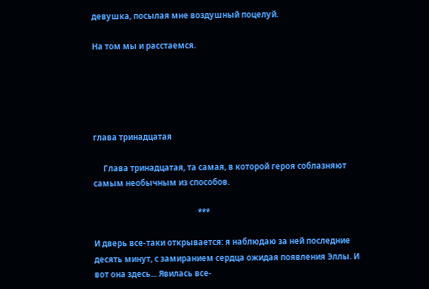девушка, посылая мне воздушный поцелуй.

На том мы и расстаемся.





глава тринадцатая

     Глава тринадцатая, та самая, в которой героя соблазняют самым необычным из способов.

                                                    ***

И дверь все-таки открывается: я наблюдаю за ней последние десять минут, с замиранием сердца ожидая появления Эллы. И вот она здесь... Явилась все-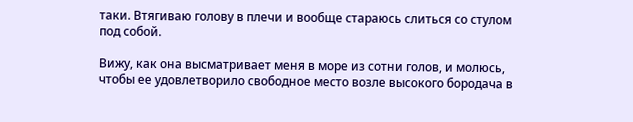таки. Втягиваю голову в плечи и вообще стараюсь слиться со стулом под собой.

Вижу, как она высматривает меня в море из сотни голов, и молюсь, чтобы ее удовлетворило свободное место возле высокого бородача в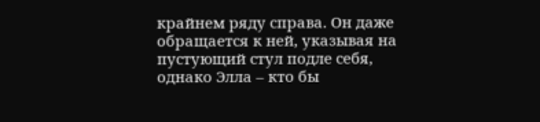крайнем ряду справа. Он даже обращается к ней, указывая на пустующий стул подле себя, однако Элла – кто бы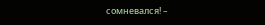сомневался! –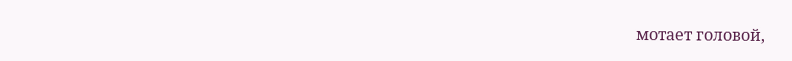мотает головой,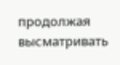продолжая высматривать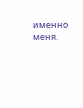именно меня.